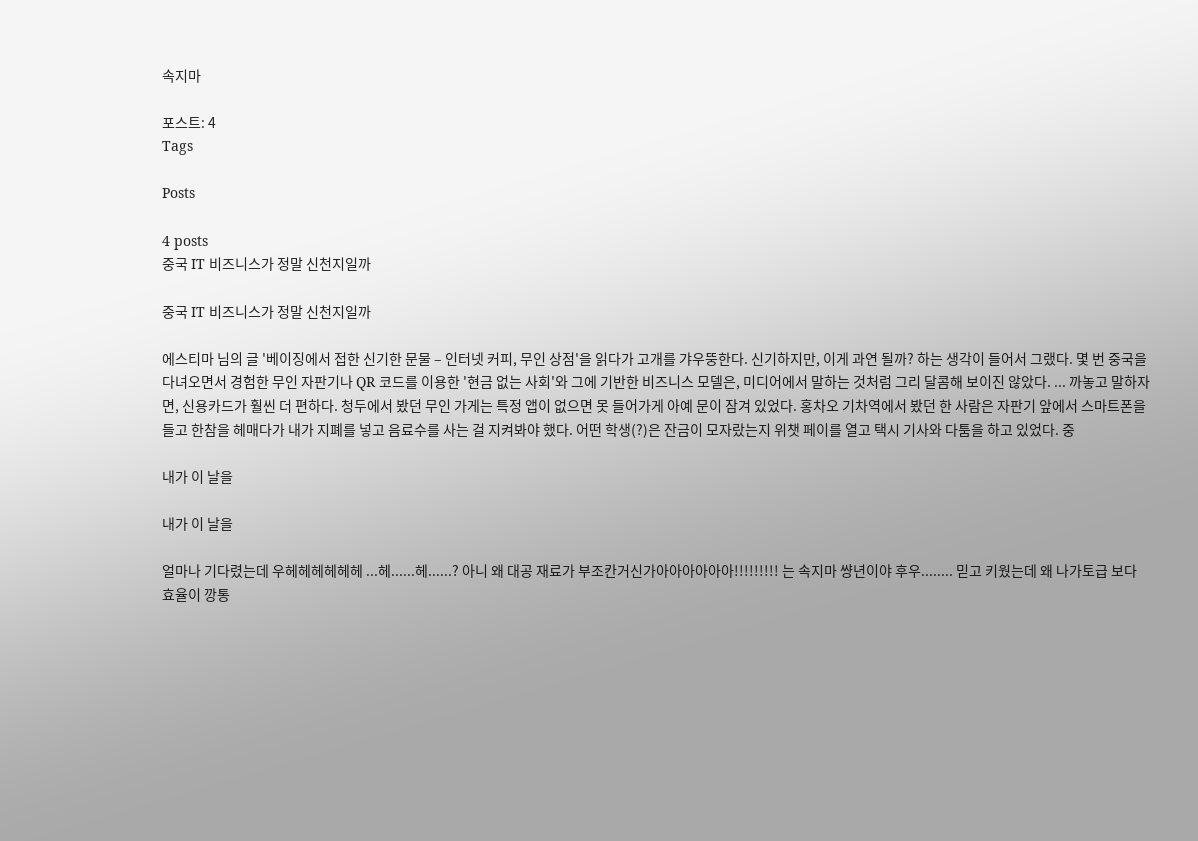속지마

포스트: 4
Tags

Posts

4 posts
중국 IT 비즈니스가 정말 신천지일까

중국 IT 비즈니스가 정말 신천지일까

에스티마 님의 글 '베이징에서 접한 신기한 문물 – 인터넷 커피, 무인 상점'을 읽다가 고개를 갸우뚱한다. 신기하지만, 이게 과연 될까? 하는 생각이 들어서 그랬다. 몇 번 중국을 다녀오면서 경험한 무인 자판기나 QR 코드를 이용한 '현금 없는 사회'와 그에 기반한 비즈니스 모델은, 미디어에서 말하는 것처럼 그리 달콤해 보이진 않았다. ... 까놓고 말하자면, 신용카드가 훨씬 더 편하다. 청두에서 봤던 무인 가게는 특정 앱이 없으면 못 들어가게 아예 문이 잠겨 있었다. 홍차오 기차역에서 봤던 한 사람은 자판기 앞에서 스마트폰을 들고 한참을 헤매다가 내가 지폐를 넣고 음료수를 사는 걸 지켜봐야 했다. 어떤 학생(?)은 잔금이 모자랐는지 위챗 페이를 열고 택시 기사와 다툼을 하고 있었다. 중

내가 이 날을

내가 이 날을

얼마나 기다렸는데 우헤헤헤헤헤헤 ...헤......헤......? 아니 왜 대공 재료가 부조칸거신가아아아아아아!!!!!!!!! 는 속지마 썅년이야 후우........ 믿고 키웠는데 왜 나가토급 보다 효율이 깡통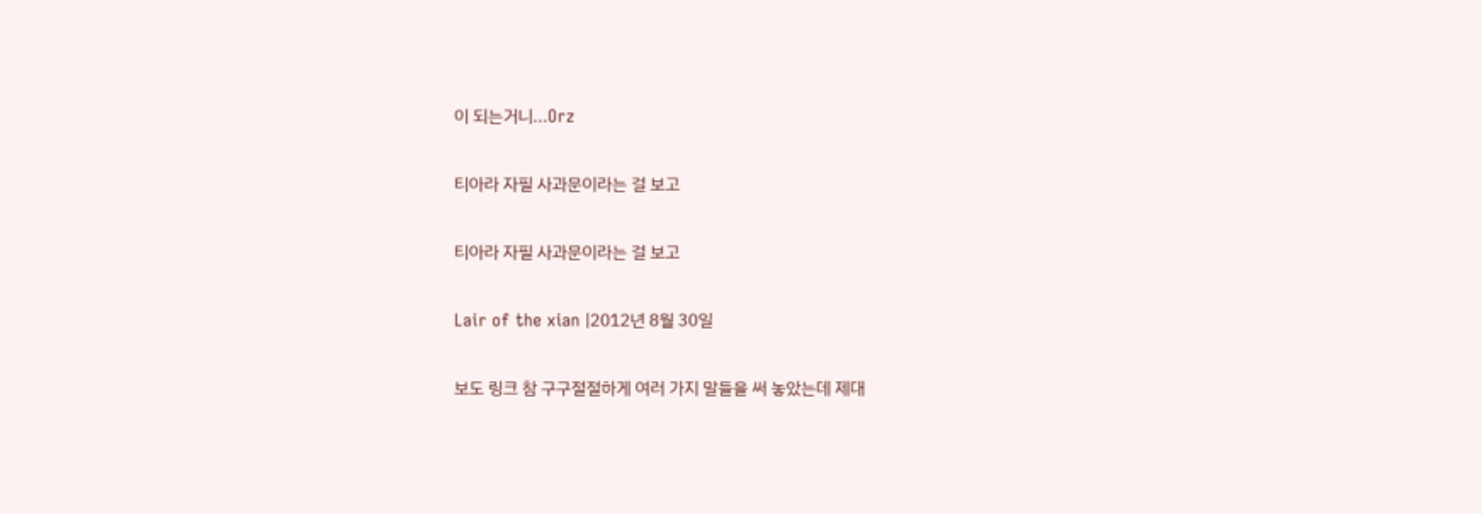이 되는거니...Orz

티아라 자필 사과문이라는 걸 보고

티아라 자필 사과문이라는 걸 보고

Lair of the xian |2012년 8월 30일

보도 링크 참 구구절절하게 여러 가지 말들을 써 놓았는데 제대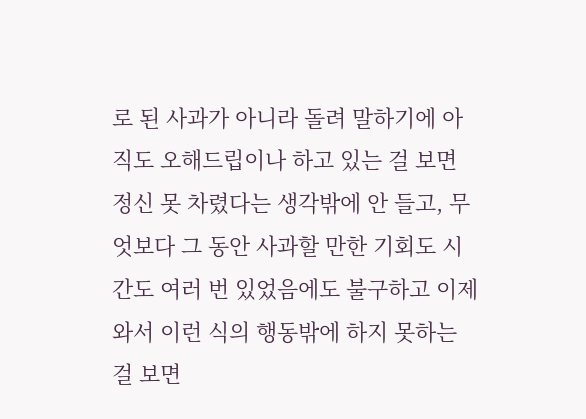로 된 사과가 아니라 돌려 말하기에 아직도 오해드립이나 하고 있는 걸 보면 정신 못 차렸다는 생각밖에 안 들고, 무엇보다 그 동안 사과할 만한 기회도 시간도 여러 번 있었음에도 불구하고 이제 와서 이런 식의 행동밖에 하지 못하는 걸 보면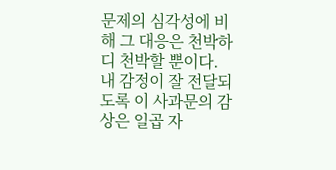문제의 심각성에 비해 그 대응은 천박하디 천박할 뿐이다. 내 감정이 잘 전달되도록 이 사과문의 감상은 일곱 자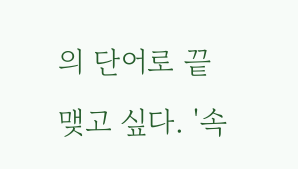의 단어로 끝맺고 싶다. '속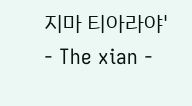지마 티아라야' - The xian -